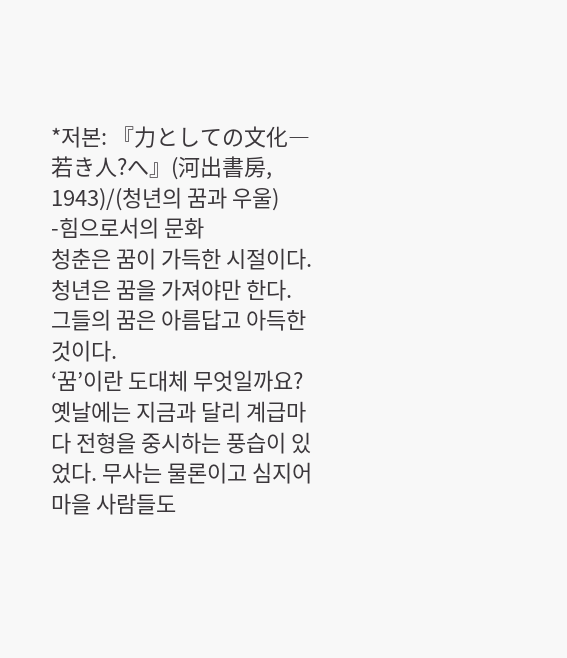*저본: 『力としての文化―若き人?へ』(河出書房, 1943)/(청년의 꿈과 우울)
-힘으로서의 문화
청춘은 꿈이 가득한 시절이다.
청년은 꿈을 가져야만 한다.
그들의 꿈은 아름답고 아득한 것이다.
‘꿈’이란 도대체 무엇일까요?
옛날에는 지금과 달리 계급마다 전형을 중시하는 풍습이 있었다. 무사는 물론이고 심지어 마을 사람들도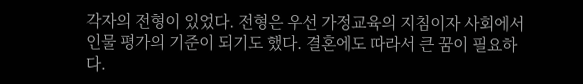각자의 전형이 있었다. 전형은 우선 가정교육의 지침이자 사회에서 인물 평가의 기준이 되기도 했다. 결혼에도 따라서 큰 꿈이 필요하다.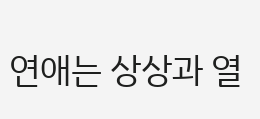연애는 상상과 열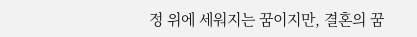정 위에 세워지는 꿈이지만, 결혼의 꿈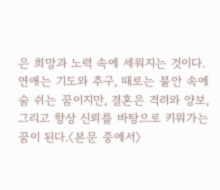은 희망과 노력 속에 세워지는 것이다. 연애는 기도와 추구, 때로는 불안 속에 숨 쉬는 꿈이지만, 결혼은 격려와 양보, 그리고 항상 신뢰를 바탕으로 키워가는 꿈이 된다.〈본문 중에서〉